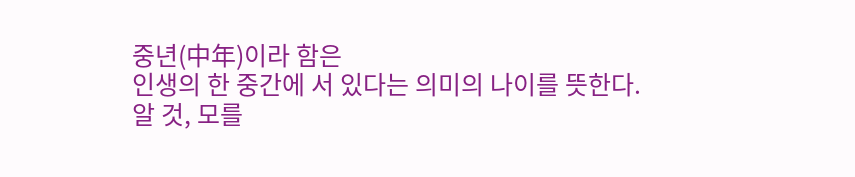중년(中年)이라 함은
인생의 한 중간에 서 있다는 의미의 나이를 뜻한다.
알 것, 모를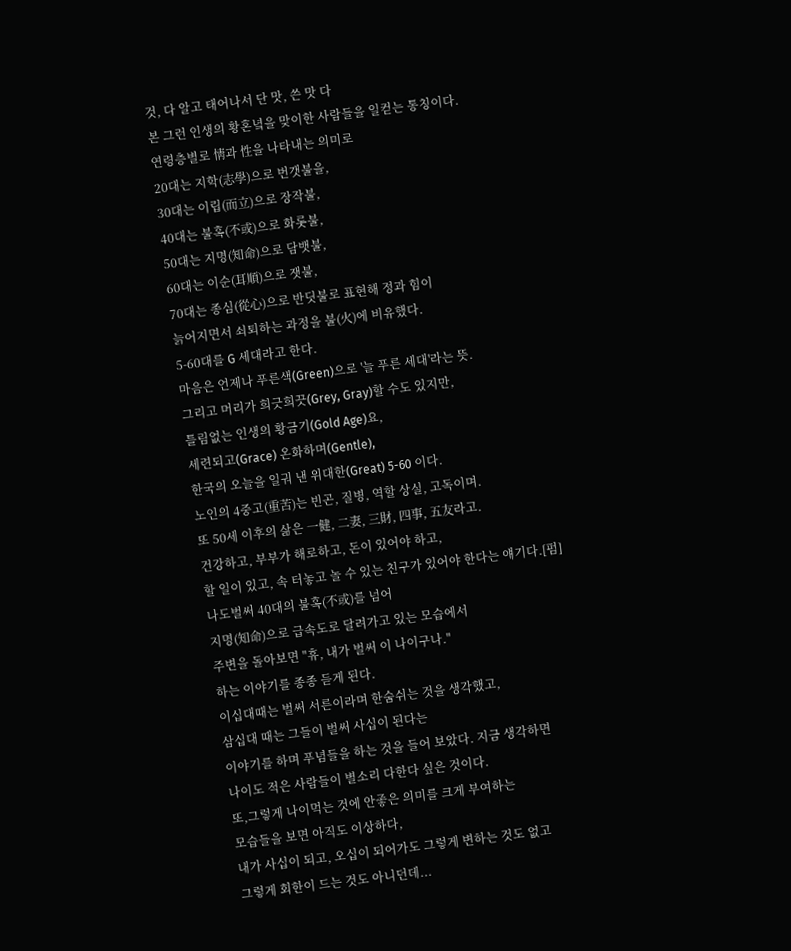것, 다 알고 태어나서 단 맛, 쓴 맛 다
본 그런 인생의 황혼녘을 맞이한 사람들을 일컫는 통칭이다.
연령층별로 情과 性을 나타내는 의미로
20대는 지학(志學)으로 번갯불을,
30대는 이립(而立)으로 장작불,
40대는 불혹(不或)으로 화롯불,
50대는 지명(知命)으로 담뱃불,
60대는 이순(耳順)으로 잿불,
70대는 종심(從心)으로 반딧불로 표현해 정과 힘이
늙어지면서 쇠퇴하는 과정을 불(火)에 비유했다.
5-60대를 G 세대라고 한다.
마음은 언제나 푸른색(Green)으로 '늘 푸른 세대'라는 뜻.
그리고 머리가 희긋희끗(Grey, Gray)할 수도 있지만,
틀림없는 인생의 황금기(Gold Age)요,
세련되고(Grace) 온화하며(Gentle),
한국의 오늘을 일궈 낸 위대한(Great) 5-60 이다.
노인의 4중고(重苦)는 빈곤, 질병, 역할 상실, 고독이며.
또 50세 이후의 삶은 一健, 二妻, 三財, 四事, 五友라고.
건강하고, 부부가 해로하고, 돈이 있어야 하고,
할 일이 있고, 속 터놓고 놀 수 있는 친구가 있어야 한다는 얘기다.[펌]
나도벌써 40대의 불혹(不或)를 넘어
지명(知命)으로 급속도로 달려가고 있는 모습에서
주변을 돌아보면 "휴, 내가 벌써 이 나이구나."
하는 이야기를 종종 듣게 된다.
이십대때는 벌써 서른이라며 한숨쉬는 것을 생각했고,
삼십대 때는 그들이 벌써 사십이 된다는
이야기를 하며 푸념들을 하는 것을 들어 보았다. 지금 생각하면
나이도 적은 사람들이 별소리 다한다 싶은 것이다.
또,그렇게 나이먹는 것에 안좋은 의미를 크게 부여하는
모습들을 보면 아직도 이상하다,
내가 사십이 되고, 오십이 되어가도 그렇게 변하는 것도 없고
그렇게 회한이 드는 것도 아니던데...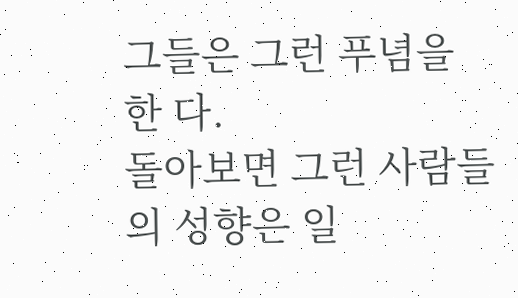그들은 그런 푸념을 한 다.
돌아보면 그런 사람들의 성향은 일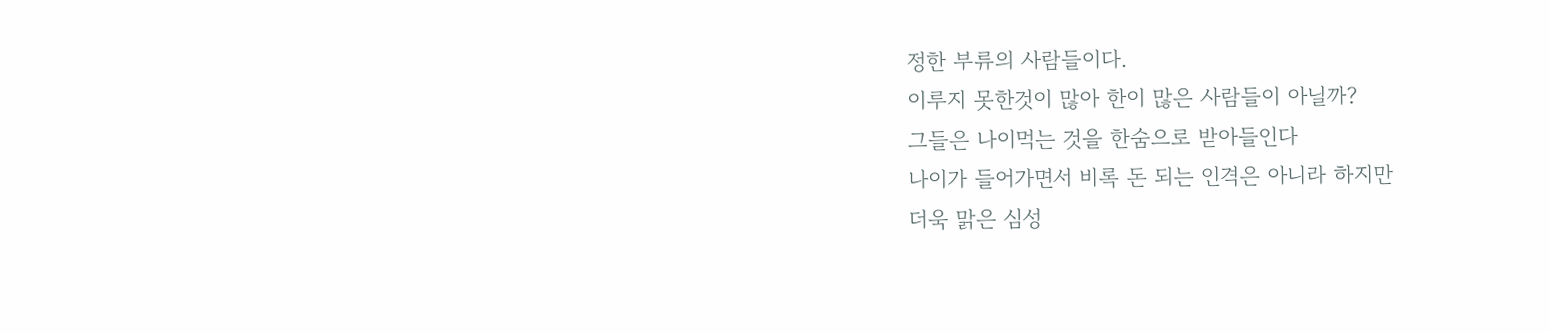정한 부류의 사람들이다.
이루지 못한것이 많아 한이 많은 사람들이 아닐까?
그들은 나이먹는 것을 한숨으로 받아들인다
나이가 들어가면서 비록 돈 되는 인격은 아니라 하지만
더욱 맑은 심성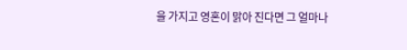을 가지고 영혼이 맑아 진다면 그 얼마나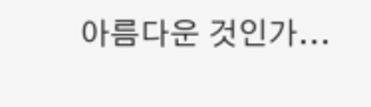아름다운 것인가...